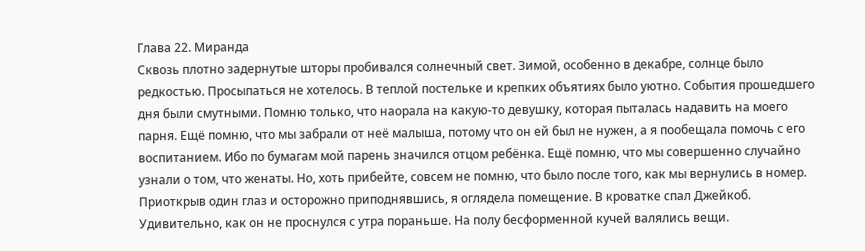Глава 22. Миранда
Сквозь плотно задернутые шторы пробивался солнечный свет. Зимой, особенно в декабре, солнце было редкостью. Просыпаться не хотелось. В теплой постельке и крепких объятиях было уютно. События прошедшего дня были смутными. Помню только, что наорала на какую-то девушку, которая пыталась надавить на моего парня. Ещё помню, что мы забрали от неё малыша, потому что он ей был не нужен, а я пообещала помочь с его воспитанием. Ибо по бумагам мой парень значился отцом ребёнка. Ещё помню, что мы совершенно случайно узнали о том, что женаты. Но, хоть прибейте, совсем не помню, что было после того, как мы вернулись в номер.
Приоткрыв один глаз и осторожно приподнявшись, я оглядела помещение. В кроватке спал Джейкоб. Удивительно, как он не проснулся с утра пораньше. На полу бесформенной кучей валялись вещи.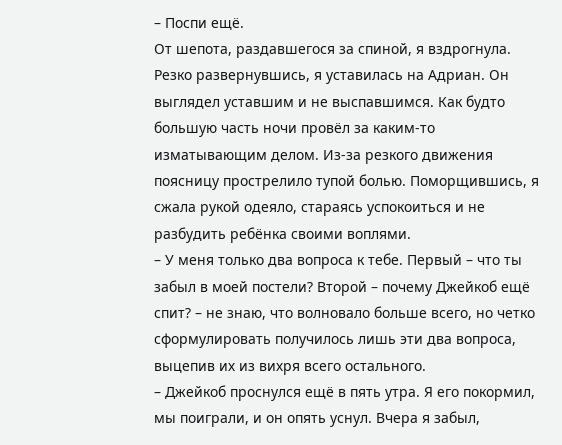– Поспи ещё.
От шепота, раздавшегося за спиной, я вздрогнула. Резко развернувшись, я уставилась на Адриан. Он выглядел уставшим и не выспавшимся. Как будто большую часть ночи провёл за каким-то изматывающим делом. Из-за резкого движения поясницу прострелило тупой болью. Поморщившись, я сжала рукой одеяло, стараясь успокоиться и не разбудить ребёнка своими воплями.
– У меня только два вопроса к тебе. Первый – что ты забыл в моей постели? Второй – почему Джейкоб ещё спит? – не знаю, что волновало больше всего, но четко сформулировать получилось лишь эти два вопроса, выцепив их из вихря всего остального.
– Джейкоб проснулся ещё в пять утра. Я его покормил, мы поиграли, и он опять уснул. Вчера я забыл,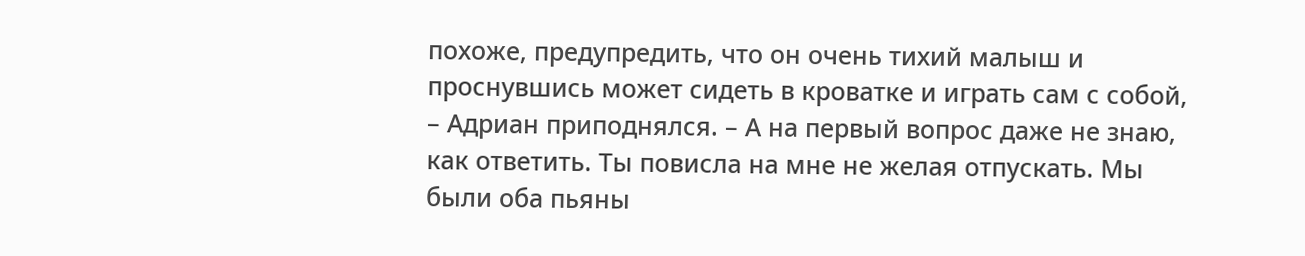похоже, предупредить, что он очень тихий малыш и проснувшись может сидеть в кроватке и играть сам с собой, – Адриан приподнялся. – А на первый вопрос даже не знаю, как ответить. Ты повисла на мне не желая отпускать. Мы были оба пьяны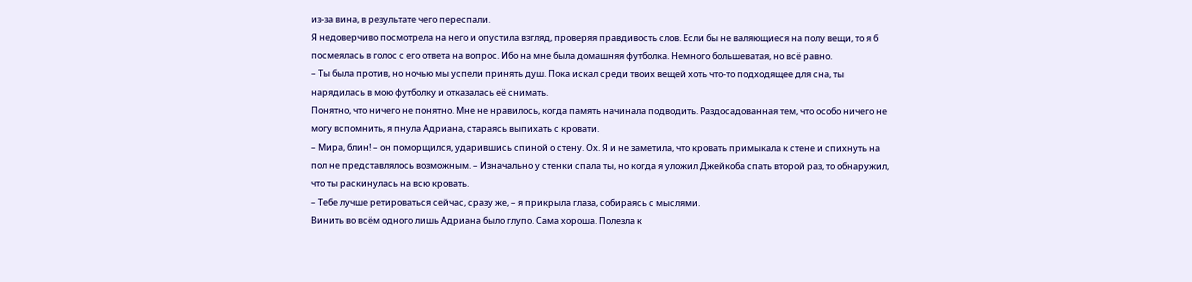из-за вина, в результате чего переспали.
Я недоверчиво посмотрела на него и опустила взгляд, проверяя правдивость слов. Если бы не валяющиеся на полу вещи, то я б посмеялась в голос с его ответа на вопрос. Ибо на мне была домашняя футболка. Немного большеватая, но всё равно.
– Ты была против, но ночью мы успели принять душ. Пока искал среди твоих вещей хоть что-то подходящее для сна, ты нарядилась в мою футболку и отказалась её снимать.
Понятно, что ничего не понятно. Мне не нравилось, когда память начинала подводить. Раздосадованная тем, что особо ничего не могу вспомнить, я пнула Адриана, стараясь выпихать с кровати.
– Мира, блин! – он поморщился, ударившись спиной о стену. Ох. Я и не заметила, что кровать примыкала к стене и спихнуть на пол не представлялось возможным. – Изначально у стенки спала ты, но когда я уложил Джейкоба спать второй раз, то обнаружил, что ты раскинулась на всю кровать.
– Тебе лучше ретироваться сейчас, сразу же, – я прикрыла глаза, собираясь с мыслями.
Винить во всём одного лишь Адриана было глупо. Сама хороша. Полезла к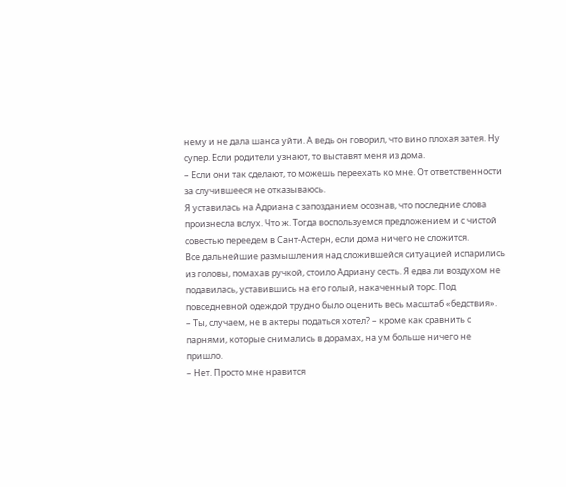нему и не дала шанса уйти. А ведь он говорил, что вино плохая затея. Ну супер. Если родители узнают, то выставят меня из дома.
– Если они так сделают, то можешь переехать ко мне. От ответственности за случившееся не отказываюсь.
Я уставилась на Адриана с запозданием осознав, что последние слова произнесла вслух. Что ж. Тогда воспользуемся предложением и с чистой совестью переедем в Сант-Астерн, если дома ничего не сложится.
Все дальнейшие размышления над сложившейся ситуацией испарились из головы, помахав ручкой, стоило Адриану сесть. Я едва ли воздухом не подавилась, уставившись на его голый, накаченный торс. Под повседневной одеждой трудно было оценить весь масштаб «бедствия».
– Ты, случаем, не в актеры податься хотел? – кроме как сравнить с парнями, которые снимались в дорамах, на ум больше ничего не пришло.
– Нет. Просто мне нравится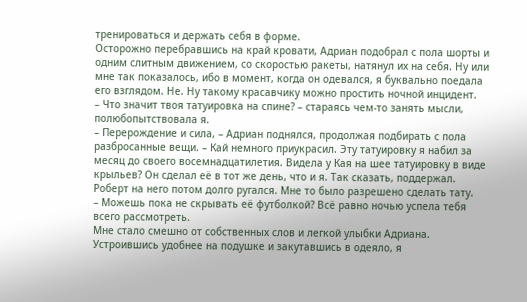тренироваться и держать себя в форме.
Осторожно перебравшись на край кровати, Адриан подобрал с пола шорты и одним слитным движением, со скоростью ракеты, натянул их на себя. Ну или мне так показалось, ибо в момент, когда он одевался, я буквально поедала его взглядом. Не. Ну такому красавчику можно простить ночной инцидент.
– Что значит твоя татуировка на спине? – стараясь чем-то занять мысли, полюбопытствовала я.
– Перерождение и сила, – Адриан поднялся, продолжая подбирать с пола разбросанные вещи. – Кай немного приукрасил. Эту татуировку я набил за месяц до своего восемнадцатилетия. Видела у Кая на шее татуировку в виде крыльев? Он сделал её в тот же день, что и я. Так сказать, поддержал. Роберт на него потом долго ругался. Мне то было разрешено сделать тату.
– Можешь пока не скрывать её футболкой? Всё равно ночью успела тебя всего рассмотреть.
Мне стало смешно от собственных слов и легкой улыбки Адриана. Устроившись удобнее на подушке и закутавшись в одеяло, я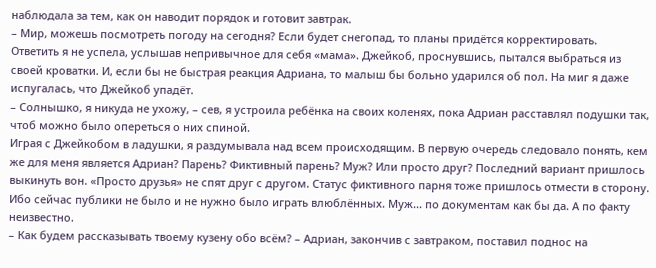наблюдала за тем, как он наводит порядок и готовит завтрак.
– Мир, можешь посмотреть погоду на сегодня? Если будет снегопад, то планы придётся корректировать.
Ответить я не успела, услышав непривычное для себя «мама». Джейкоб, проснувшись, пытался выбраться из своей кроватки. И, если бы не быстрая реакция Адриана, то малыш бы больно ударился об пол. На миг я даже испугалась, что Джейкоб упадёт.
– Солнышко, я никуда не ухожу, – сев, я устроила ребёнка на своих коленях, пока Адриан расставлял подушки так, чтоб можно было опереться о них спиной.
Играя с Джейкобом в ладушки, я раздумывала над всем происходящим. В первую очередь следовало понять, кем же для меня является Адриан? Парень? Фиктивный парень? Муж? Или просто друг? Последний вариант пришлось выкинуть вон. «Просто друзья» не спят друг с другом. Статус фиктивного парня тоже пришлось отмести в сторону. Ибо сейчас публики не было и не нужно было играть влюблённых. Муж... по документам как бы да. А по факту неизвестно.
– Как будем рассказывать твоему кузену обо всём? – Адриан, закончив с завтраком, поставил поднос на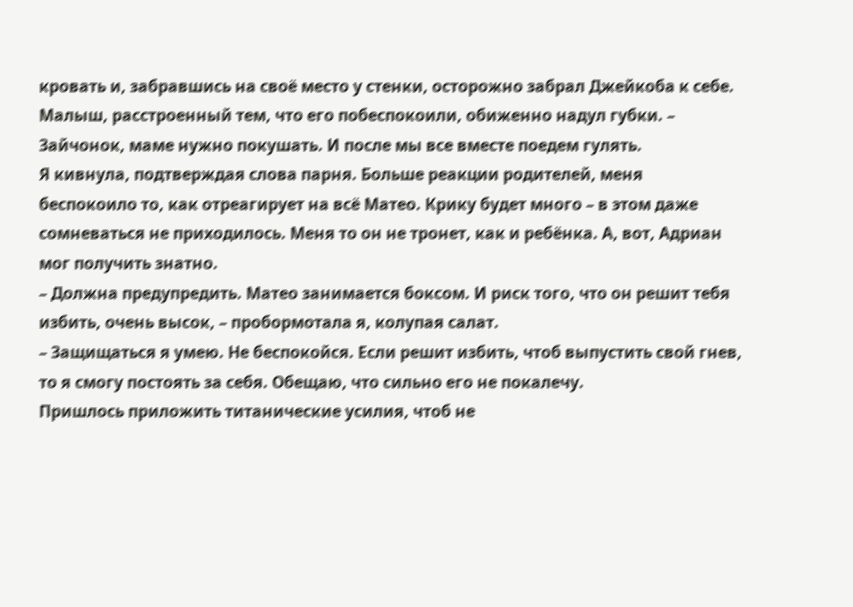кровать и, забравшись на своё место у стенки, осторожно забрал Джейкоба к себе. Малыш, расстроенный тем, что его побеспокоили, обиженно надул губки. – Зайчонок, маме нужно покушать. И после мы все вместе поедем гулять.
Я кивнула, подтверждая слова парня. Больше реакции родителей, меня беспокоило то, как отреагирует на всё Матео. Крику будет много – в этом даже сомневаться не приходилось. Меня то он не тронет, как и ребёнка. А, вот, Адриан мог получить знатно.
– Должна предупредить. Матео занимается боксом. И риск того, что он решит тебя избить, очень высок, – пробормотала я, колупая салат.
– Защищаться я умею. Не беспокойся. Если решит избить, чтоб выпустить свой гнев, то я смогу постоять за себя. Обещаю, что сильно его не покалечу.
Пришлось приложить титанические усилия, чтоб не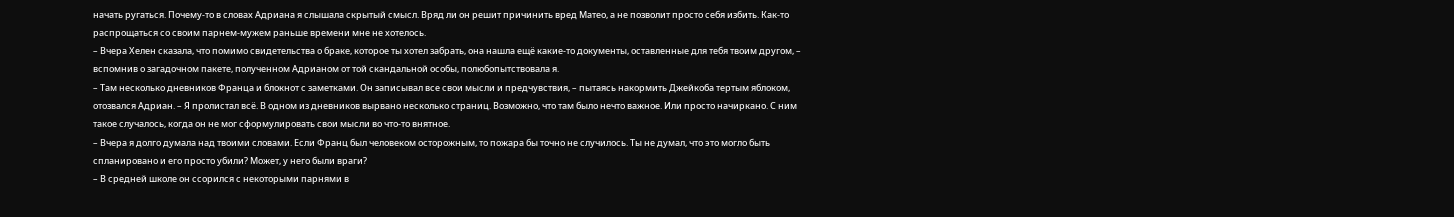начать ругаться. Почему-то в словах Адриана я слышала скрытый смысл. Вряд ли он решит причинить вред Матео, а не позволит просто себя избить. Как-то распрощаться со своим парнем-мужем раньше времени мне не хотелось.
– Вчера Хелен сказала, что помимо свидетельства о браке, которое ты хотел забрать, она нашла ещё какие-то документы, оставленные для тебя твоим другом, – вспомнив о загадочном пакете, полученном Адрианом от той скандальной особы, полюбопытствовала я.
– Там несколько дневников Франца и блокнот с заметками. Он записывал все свои мысли и предчувствия, – пытаясь накормить Джейкоба тертым яблоком, отозвался Адриан. – Я пролистал всё. В одном из дневников вырвано несколько страниц. Возможно, что там было нечто важное. Или просто начиркано. С ним такое случалось, когда он не мог сформулировать свои мысли во что-то внятное.
– Вчера я долго думала над твоими словами. Если Франц был человеком осторожным, то пожара бы точно не случилось. Ты не думал, что это могло быть спланировано и его просто убили? Может, у него были враги?
– В средней школе он ссорился с некоторыми парнями в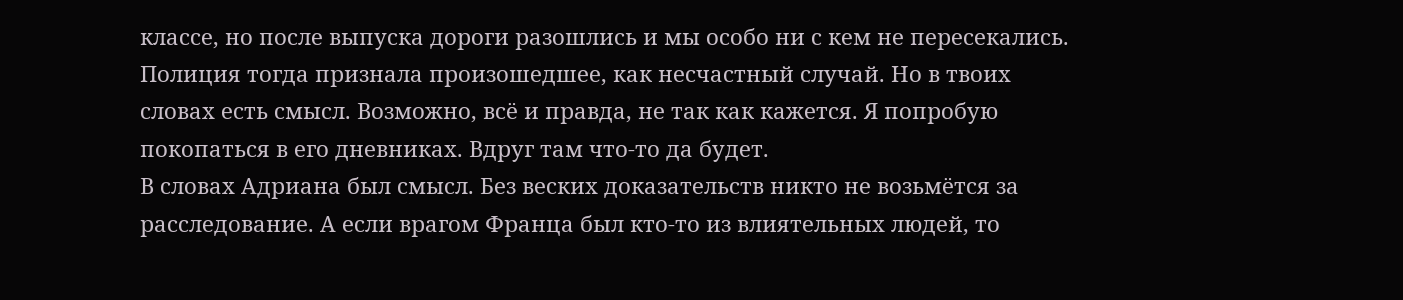классе, но после выпуска дороги разошлись и мы особо ни с кем не пересекались. Полиция тогда признала произошедшее, как несчастный случай. Но в твоих словах есть смысл. Возможно, всё и правда, не так как кажется. Я попробую покопаться в его дневниках. Вдруг там что-то да будет.
В словах Адриана был смысл. Без веских доказательств никто не возьмётся за расследование. А если врагом Франца был кто-то из влиятельных людей, то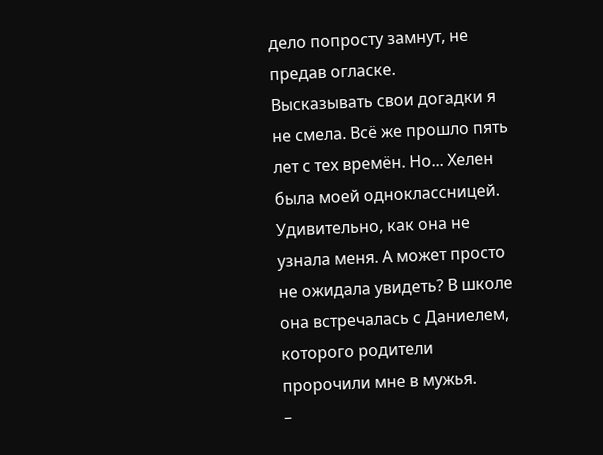дело попросту замнут, не предав огласке.
Высказывать свои догадки я не смела. Всё же прошло пять лет с тех времён. Но... Хелен была моей одноклассницей. Удивительно, как она не узнала меня. А может просто не ожидала увидеть? В школе она встречалась с Даниелем, которого родители пророчили мне в мужья.
–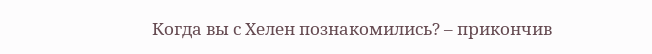Когда вы с Хелен познакомились? – прикончив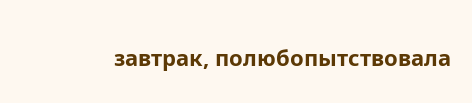завтрак, полюбопытствовала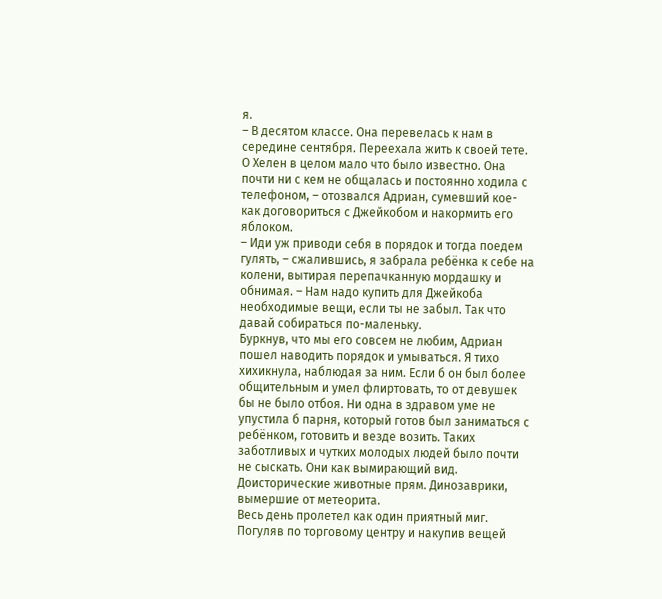я.
– В десятом классе. Она перевелась к нам в середине сентября. Переехала жить к своей тете. О Хелен в целом мало что было известно. Она почти ни с кем не общалась и постоянно ходила с телефоном, – отозвался Адриан, сумевший кое-как договориться с Джейкобом и накормить его яблоком.
– Иди уж приводи себя в порядок и тогда поедем гулять, – сжалившись, я забрала ребёнка к себе на колени, вытирая перепачканную мордашку и обнимая. – Нам надо купить для Джейкоба необходимые вещи, если ты не забыл. Так что давай собираться по-маленьку.
Буркнув, что мы его совсем не любим, Адриан пошел наводить порядок и умываться. Я тихо хихикнула, наблюдая за ним. Если б он был более общительным и умел флиртовать, то от девушек бы не было отбоя. Ни одна в здравом уме не упустила б парня, который готов был заниматься с ребёнком, готовить и везде возить. Таких заботливых и чутких молодых людей было почти не сыскать. Они как вымирающий вид. Доисторические животные прям. Динозаврики, вымершие от метеорита.
Весь день пролетел как один приятный миг. Погуляв по торговому центру и накупив вещей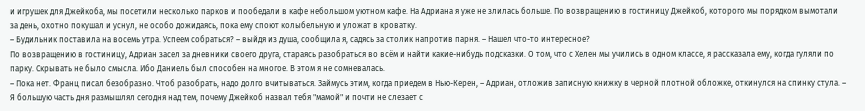и игрушек для Джейкоба, мы посетили несколько парков и пообедали в кафе небольшом уютном кафе. На Адриана я уже не злилась больше. По возвращению в гостиницу Джейкоб, которого мы порядком вымотали за день, охотно покушал и уснул, не особо дожидаясь, пока ему споют колыбельную и уложат в кроватку.
– Будильник поставила на восемь утра. Успеем собраться? – выйдя из душа, сообщила я, садясь за столик напротив парня. – Нашел что-то интересное?
По возвращению в гостиницу, Адриан засел за дневники своего друга, стараясь разобраться во всём и найти какие-нибудь подсказки. О том, что с Хелен мы учились в одном классе, я рассказала ему, когда гуляли по парку. Скрывать не было смысла. Ибо Даниель был способен на многое. В этом я не сомневалась.
– Пока нет. Франц писал безобразно. Чтоб разобрать, надо долго вчитываться. Займусь этим, когда приедем в Нью-Керен, – Адриан, отложив записную книжку в черной плотной обложке, откинулся на спинку стула. – Я большую часть дня размышлял сегодня над тем, почему Джейкоб назвал тебя "мамой" и почти не слезает с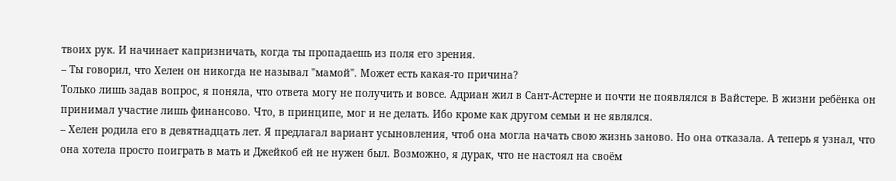твоих рук. И начинает капризничать, когда ты пропадаешь из поля его зрения.
– Ты говорил, что Хелен он никогда не называл "мамой". Может есть какая-то причина?
Только лишь задав вопрос, я поняла, что ответа могу не получить и вовсе. Адриан жил в Сант-Астерне и почти не появлялся в Вайстере. В жизни ребёнка он принимал участие лишь финансово. Что, в принципе, мог и не делать. Ибо кроме как другом семьи и не являлся.
– Хелен родила его в девятнадцать лет. Я предлагал вариант усыновления, чтоб она могла начать свою жизнь заново. Но она отказала. А теперь я узнал, что она хотела просто поиграть в мать и Джейкоб ей не нужен был. Возможно, я дурак, что не настоял на своём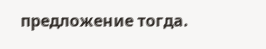предложение тогда.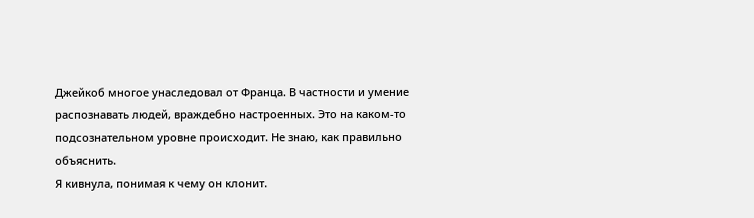Джейкоб многое унаследовал от Франца. В частности и умение распознавать людей, враждебно настроенных. Это на каком-то подсознательном уровне происходит. Не знаю, как правильно объяснить.
Я кивнула, понимая к чему он клонит.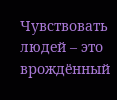Чувствовать людей – это врождённый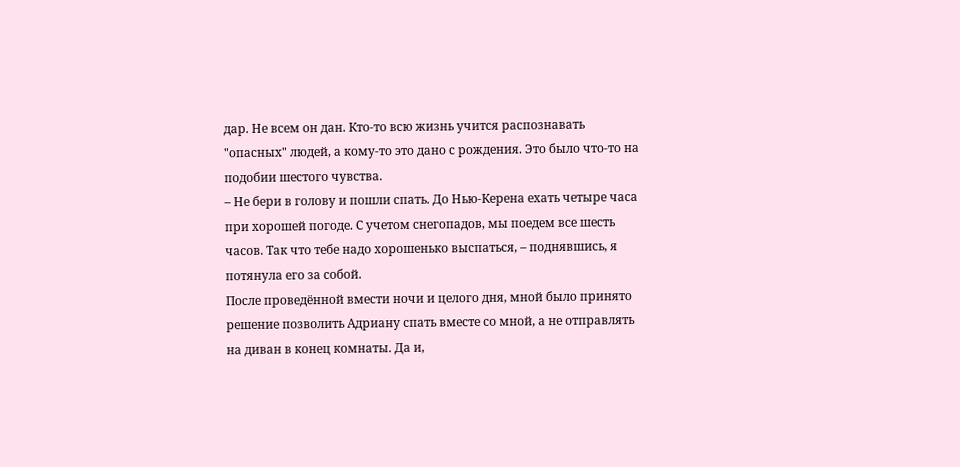дар. Не всем он дан. Кто-то всю жизнь учится распознавать "опасных" людей, а кому-то это дано с рождения. Это было что-то на подобии шестого чувства.
– Не бери в голову и пошли спать. До Нью-Керена ехать четыре часа при хорошей погоде. С учетом снегопадов, мы поедем все шесть часов. Так что тебе надо хорошенько выспаться, – поднявшись, я потянула его за собой.
После проведённой вмести ночи и целого дня, мной было принято решение позволить Адриану спать вместе со мной, а не отправлять на диван в конец комнаты. Да и,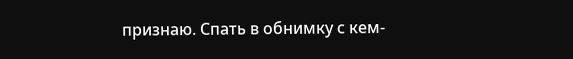признаю. Спать в обнимку с кем-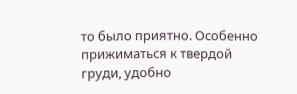то было приятно. Особенно прижиматься к твердой груди, удобно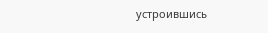устроившись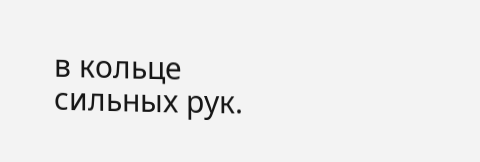в кольце сильных рук.